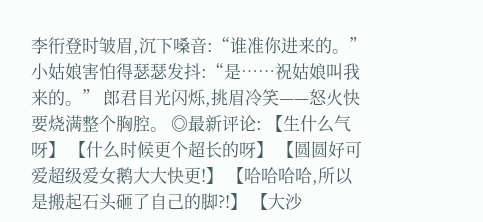李衎登时皱眉,沉下嗓音:“谁准你进来的。” 小姑娘害怕得瑟瑟发抖:“是……祝姑娘叫我来的。” 郎君目光闪烁,挑眉冷笑——怒火快要烧满整个胸腔。 ◎最新评论: 【生什么气呀】 【什么时候更个超长的呀】 【圆圆好可爱超级爱女鹅大大快更!】 【哈哈哈哈,所以是搬起石头砸了自己的脚?!】 【大沙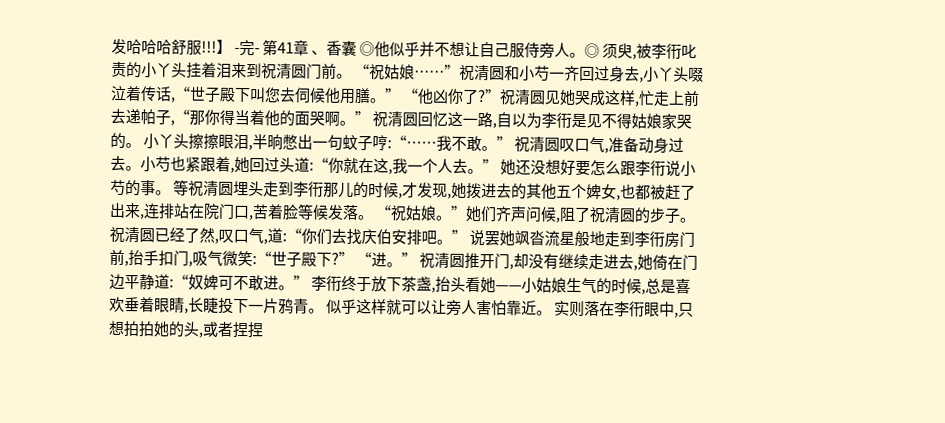发哈哈哈舒服!!!】 -完- 第41章 、香囊 ◎他似乎并不想让自己服侍旁人。◎ 须臾,被李衎叱责的小丫头挂着泪来到祝清圆门前。 “祝姑娘……”祝清圆和小芍一齐回过身去,小丫头啜泣着传话,“世子殿下叫您去伺候他用膳。” “他凶你了?”祝清圆见她哭成这样,忙走上前去递帕子,“那你得当着他的面哭啊。” 祝清圆回忆这一路,自以为李衎是见不得姑娘家哭的。 小丫头擦擦眼泪,半晌憋出一句蚊子哼:“……我不敢。” 祝清圆叹口气,准备动身过去。小芍也紧跟着,她回过头道:“你就在这,我一个人去。” 她还没想好要怎么跟李衎说小芍的事。 等祝清圆埋头走到李衎那儿的时候,才发现,她拨进去的其他五个婢女,也都被赶了出来,连排站在院门口,苦着脸等候发落。 “祝姑娘。”她们齐声问候,阻了祝清圆的步子。 祝清圆已经了然,叹口气,道:“你们去找庆伯安排吧。” 说罢她飒沓流星般地走到李衎房门前,抬手扣门,吸气微笑:“世子殿下?” “进。” 祝清圆推开门,却没有继续走进去,她倚在门边平静道:“奴婢可不敢进。” 李衎终于放下茶盏,抬头看她——小姑娘生气的时候,总是喜欢垂着眼睛,长睫投下一片鸦青。 似乎这样就可以让旁人害怕靠近。 实则落在李衎眼中,只想拍拍她的头,或者捏捏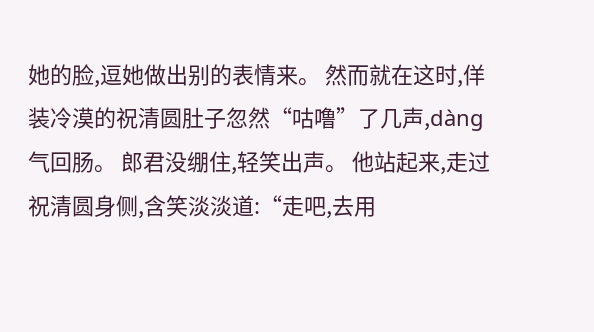她的脸,逗她做出别的表情来。 然而就在这时,佯装冷漠的祝清圆肚子忽然“咕噜”了几声,dàng气回肠。 郎君没绷住,轻笑出声。 他站起来,走过祝清圆身侧,含笑淡淡道:“走吧,去用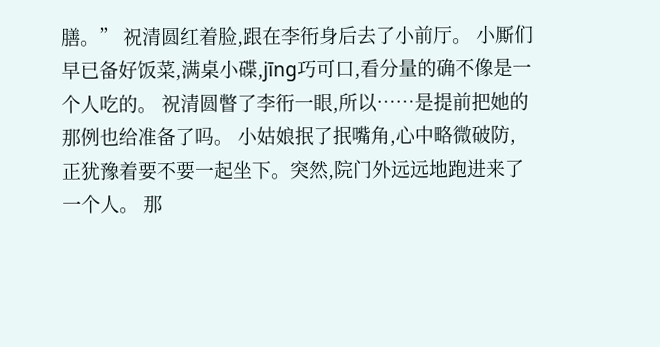膳。” 祝清圆红着脸,跟在李衎身后去了小前厅。 小厮们早已备好饭菜,满桌小碟,jīng巧可口,看分量的确不像是一个人吃的。 祝清圆瞥了李衎一眼,所以……是提前把她的那例也给准备了吗。 小姑娘抿了抿嘴角,心中略微破防,正犹豫着要不要一起坐下。突然,院门外远远地跑进来了一个人。 那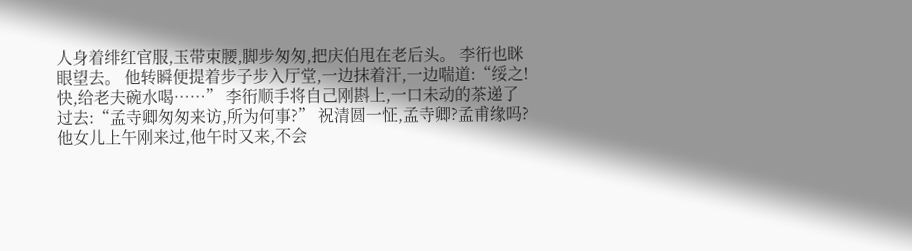人身着绯红官服,玉带束腰,脚步匆匆,把庆伯甩在老后头。 李衎也眯眼望去。 他转瞬便提着步子步入厅堂,一边抹着汗,一边喘道:“绥之!快,给老夫碗水喝……” 李衎顺手将自己刚斟上,一口未动的茶递了过去:“孟寺卿匆匆来访,所为何事?” 祝清圆一怔,孟寺卿?孟甫缘吗? 他女儿上午刚来过,他午时又来,不会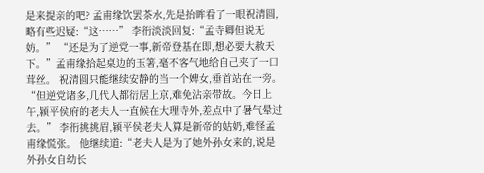是来提亲的吧? 孟甫缘饮罢茶水,先是抬眸看了一眼祝清圆,略有些迟疑:“这……” 李衎淡淡回复:“孟寺卿但说无妨。” “还是为了逆党一事,新帝登基在即,想必要大赦天下。”孟甫缘拾起桌边的玉箸,毫不客气地给自己夹了一口茸丝。 祝清圆只能继续安静的当一个婢女,垂首站在一旁。 “但逆党诸多,几代人都衍居上京,难免沾亲带故。今日上午,颍平侯府的老夫人一直候在大理寺外,差点中了暑气晕过去。” 李衎挑挑眉,颍平侯老夫人算是新帝的姑奶,难怪孟甫缘慌张。 他继续道:“老夫人是为了她外孙女来的,说是外孙女自幼长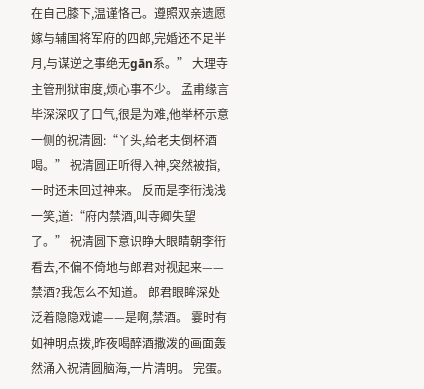在自己膝下,温谨恪己。遵照双亲遗愿嫁与辅国将军府的四郎,完婚还不足半月,与谋逆之事绝无gān系。” 大理寺主管刑狱审度,烦心事不少。 孟甫缘言毕深深叹了口气,很是为难,他举杯示意一侧的祝清圆:“丫头,给老夫倒杯酒喝。” 祝清圆正听得入神,突然被指,一时还未回过神来。 反而是李衎浅浅一笑,道:“府内禁酒,叫寺卿失望了。” 祝清圆下意识睁大眼睛朝李衎看去,不偏不倚地与郎君对视起来——禁酒?我怎么不知道。 郎君眼眸深处泛着隐隐戏谑——是啊,禁酒。 霎时有如神明点拨,昨夜喝醉酒撒泼的画面轰然涌入祝清圆脑海,一片清明。 完蛋。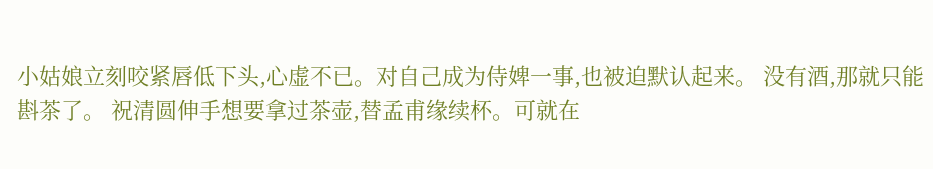小姑娘立刻咬紧唇低下头,心虚不已。对自己成为侍婢一事,也被迫默认起来。 没有酒,那就只能斟茶了。 祝清圆伸手想要拿过茶壶,替孟甫缘续杯。可就在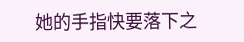她的手指快要落下之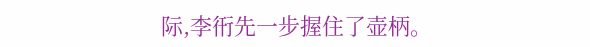际,李衎先一步握住了壶柄。